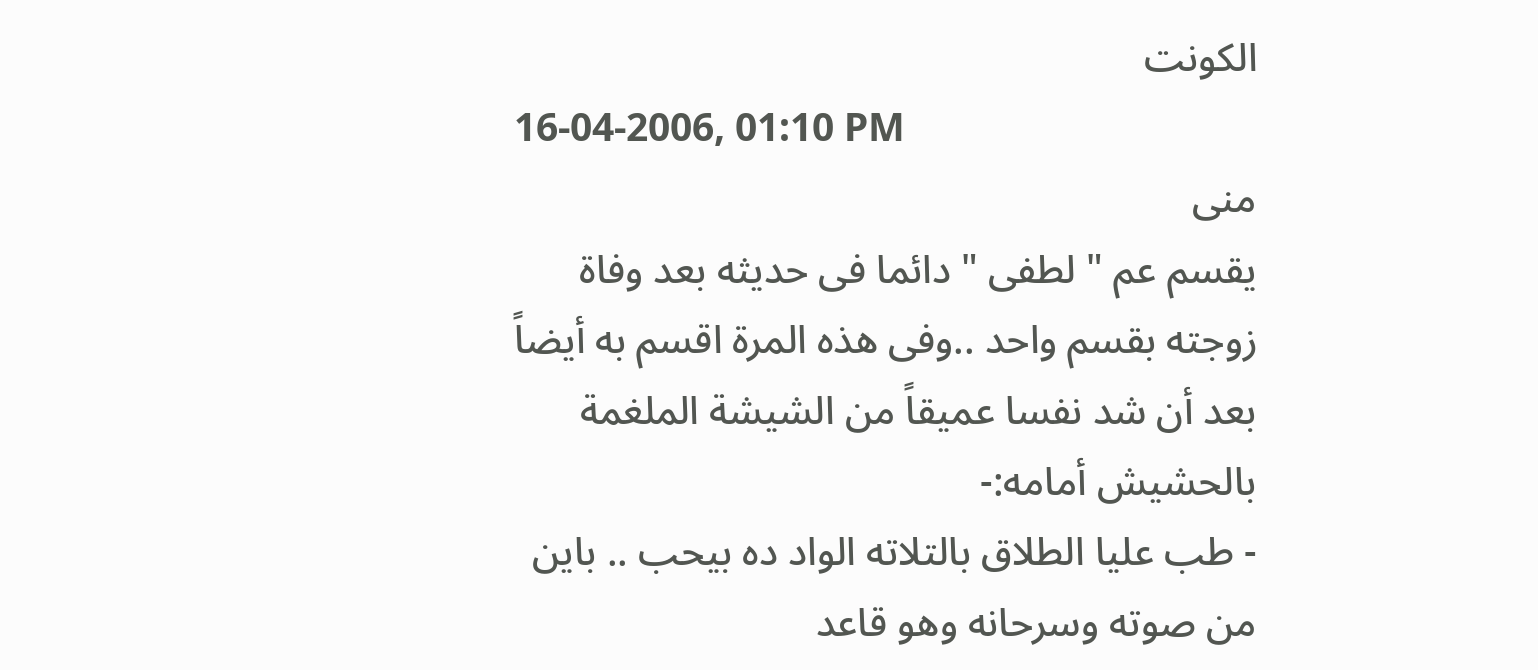الكونت
16-04-2006, 01:10 PM
منى
يقسم عم " لطفى " دائما فى حديثه بعد وفاة زوجته بقسم واحد ..وفى هذه المرة اقسم به أيضاً بعد أن شد نفسا عميقاً من الشيشة الملغمة بالحشيش أمامه:-
- طب عليا الطلاق بالتلاته الواد ده بيحب .. باين من صوته وسرحانه وهو قاعد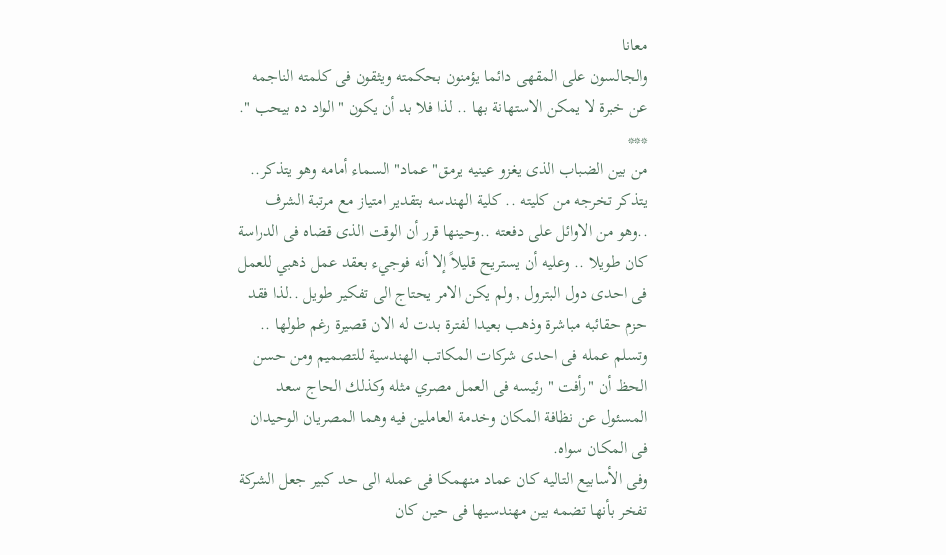معانا
والجالسون على المقهى دائما يؤمنون بحكمته ويثقون فى كلمته الناجمه عن خبرة لا يمكن الاستهانة بها .. لذا فلا بد أن يكون " الواد ده بيحب ".
***
من بين الضباب الذى يغزو عينيه يرمق" عماد" السماء أمامه وهو يتذكر..
يتذكر تخرجه من كليته .. كلية الهندسه بتقدير امتياز مع مرتبة الشرف ..وهو من الاوائل على دفعته ..وحينها قرر أن الوقت الذى قضاه فى الدراسة كان طويلا .. وعليه أن يستريح قليلاً إلا أنه فوجيء بعقد عمل ذهبي للعمل فى احدى دول البترول , ولم يكن الامر يحتاج الى تفكير طويل ..لذا فقد حزم حقائبه مباشرة وذهب بعيدا لفترة بدت له الان قصيرة رغم طولها .. وتسلم عمله فى احدى شركات المكاتب الهندسية للتصميم ومن حسن الحظ أن "رأفت " رئيسه فى العمل مصري مثله وكذلك الحاج سعد المسئول عن نظافة المكان وخدمة العاملين فيه وهما المصريان الوحيدان فى المكان سواه.
وفى الأسابيع التاليه كان عماد منهمكا فى عمله الى حد كبير جعل الشركة تفخر بأنها تضمه بين مهندسيها فى حين كان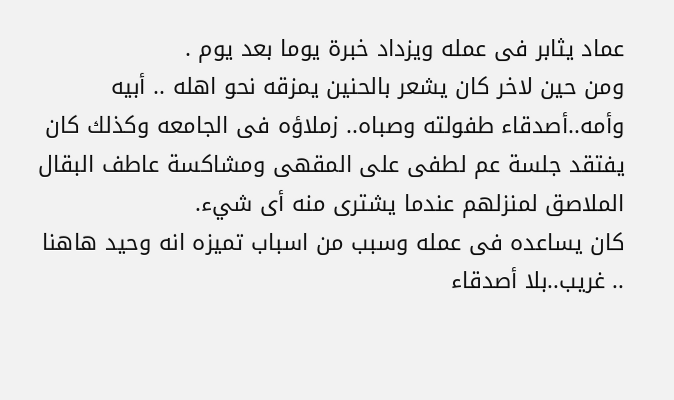عماد يثابر فى عمله ويزداد خبرة يوما بعد يوم .
ومن حين لاخر كان يشعر بالحنين يمزقه نحو اهله .. أبيه وأمه..أصدقاء طفولته وصباه.. زملاؤه فى الجامعه وكذلك كان يفتقد جلسة عم لطفى على المقهى ومشاكسة عاطف البقال الملاصق لمنزلهم عندما يشترى منه أى شيء.
كان يساعده فى عمله وسبب من اسباب تميزه انه وحيد هاهنا .. غريب..بلا أصدقاء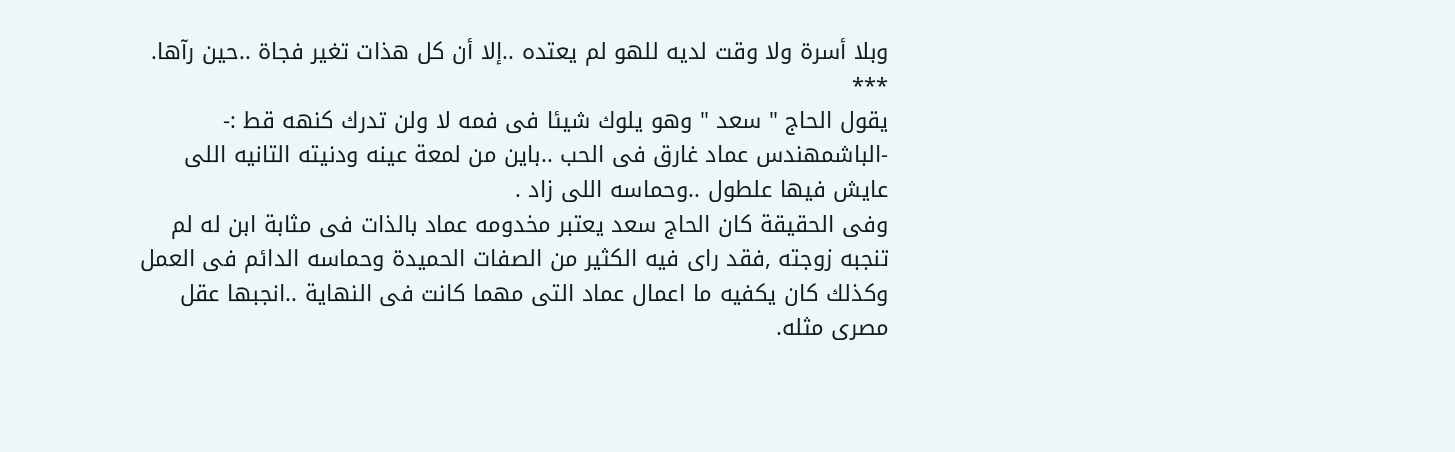وبلا أسرة ولا وقت لديه للهو لم يعتده ..إلا أن كل هذات تغير فجاة ..حين رآها.
***
يقول الحاج " سعد " وهو يلوك شيئا فى فمه لا ولن تدرك كنهه قط :-
-الباشمهندس عماد غارق فى الحب ..باين من لمعة عينه ودنيته التانيه اللى عايش فيها علطول ..وحماسه اللى زاد .
وفى الحقيقة كان الحاج سعد يعتبر مخدومه عماد بالذات فى مثابة ابن له لم تنجبه زوجته ,فقد راى فيه الكثير من الصفات الحميدة وحماسه الدائم فى العمل وكذلك كان يكفيه ما اعمال عماد التى مهما كانت فى النهاية ..انجبها عقل مصرى مثله.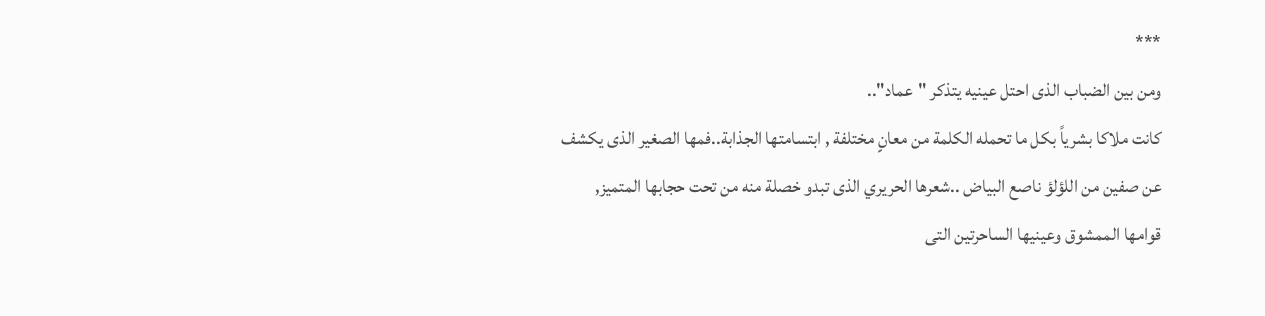***
ومن بين الضباب الذى احتل عينيه يتذكر "عماد"..
كانت ملاكا بشرياً بكل ما تحمله الكلمة من معانٍ مختلفة , ابتسامتها الجذابة..فمها الصغير الذى يكشف عن صفين من اللؤلؤ ناصع البياض ..شعرها الحريري الذى تبدو خصلة منه من تحت حجابها المتميز, قوامها الممشوق وعينيها الساحرتين التى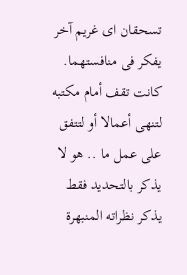تسحقان اى غريم آخر يفكر فى منافستهما.
كانت تقف أمام مكتبه لتنهى أعمالا أو لتتفق على عمل ما .. هو لا يذكر بالتحديد فقط يذكر نظراته المنبهرة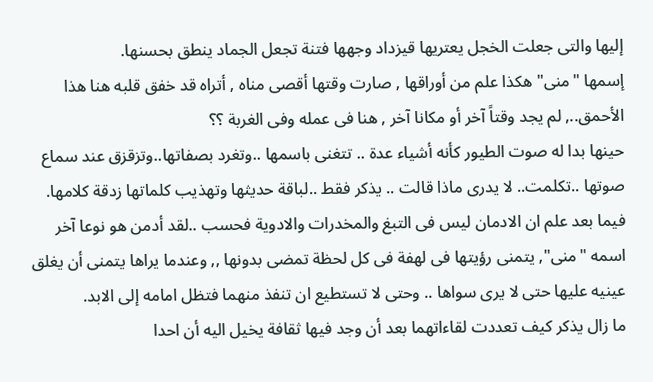إليها والتى جعلت الخجل يعتريها قيزداد وجهها فتنة تجعل الجماد ينطق بحسنها.
إسمها "منى" هكذا علم من أوراقها , صارت وقتها أقصى مناه , أتراه قد خفق قلبه هنا هذا الأحمق.., لم يجد وقتاً آخر أو مكانا آخر , هنا فى عمله وفى الغربة ؟؟
حينها بدا له صوت الطيور كأنه أشياء عدة .. تتغنى باسمها ..وتغرد بصفاتها..وتزقزق عند سماع صوتها ..تكلمت.. لا يدرى ماذا قالت .. يذكر فقط ..لباقة حديثها وتهذيب كلماتها زدقة كلامها.
فيما بعد علم ان الادمان ليس فى التبغ والمخدرات والادوية فحسب ..لقد أدمن هو نوعا آخر اسمه "منى", يتمنى رؤيتها فى لهفة فى كل لحظة تمضى بدونها ,, وعندما يراها يتمنى أن يغلق عينيه عليها حتى لا يرى سواها .. وحتى لا تستطيع ان تنفذ منهما فتظل امامه إلى الابد.
ما زال يذكر كيف تعددت لقاءاتهما بعد أن وجد فيها ثقافة يخيل اليه أن احدا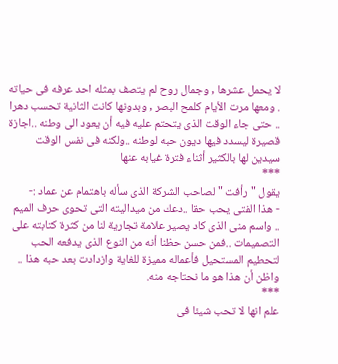لا يحمل عشرها , وجمال روح لم يتصف بمثله احد عرفه فى حياته . ومعها مرت الأيام كلمح البصر , وبدونها كانت الثانية تحسب دهرا .. حتى جاء الوقت الذى يتحتم عليه فيه أن يعود الى وطنه ..اجازة قصيرة ليسدد فيها ديون حبه لوطنه ..ولكنه فى نفس الوقت سيدين لها بالكثير أثناء فترة غيابه عنها
***
يقول "رأفت " لصاحب الشركة الذى سأله باهتمام عن عماد :-
- هذا الفتى يحب حقا ..دعك من ميداليته التى تحوى حرف الميم .. واسم منى الذى كاد يصير علامة تجارية لنا من كثرة كتابته على التصميمات ..فمن حسن حظنا أنه من النوع الذى يدفعه الحب لتحطيم المستحيل فأعماله مميزة للغاية وازدادت بعد حبه هذا .. واظن أن هذا هو ما نحتاجه منه.
***
علم انها لا تحب شيئا فى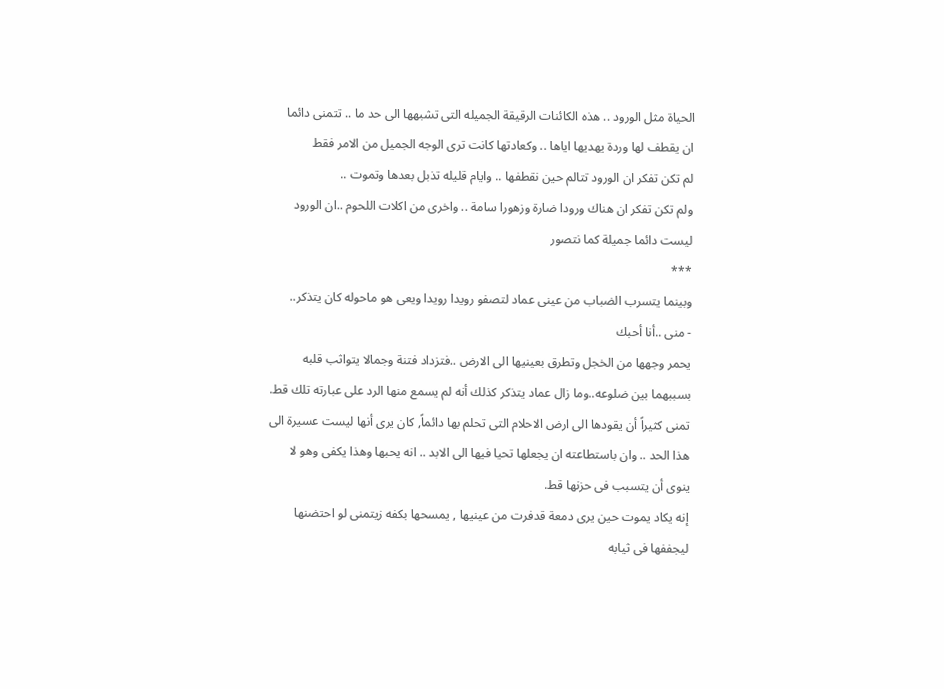الحياة مثل الورود .. هذه الكائنات الرقيقة الجميله التى تشبهها الى حد ما .. تتمنى دائما ان يقطف لها وردة يهديها اياها .. وكعادتها كانت ترى الوجه الجميل من الامر فقط
لم تكن تفكر ان الورود تتالم حين نقطفها .. وايام قليله تذبل بعدها وتموت ..
ولم تكن تفكر ان هناك ورودا ضارة وزهورا سامة .. واخرى من اكلات اللحوم ..ان الورود ليست دائما جميلة كما نتصور
***
وبينما يتسرب الضباب من عينى عماد لتصفو رويدا رويدا ويعى هو ماحوله كان يتذكر..
- منى ..أنا أحبك
يحمر وجهها من الخجل وتطرق بعينيها الى الارض ..فتزداد فتنة وجمالا يتواثب قلبه بسببهما بين ضلوعه..وما زال عماد يتذكر كذلك أنه لم يسمع منها الرد على عبارته تلك قط.
تمنى كثيراً أن يقودها الى ارض الاحلام التى تحلم بها دائماً, كان يرى أنها ليست عسيرة الى هذا الحد .. وان باستطاعته ان يجعلها تحيا فيها الى الابد .. انه يحبها وهذا يكفى وهو لا ينوى أن يتسبب فى حزنها قط.
إنه يكاد يموت حين يرى دمعة قدفرت من عينيها , يمسحها بكفه زيتمنى لو احتضنها ليجففها فى ثيابه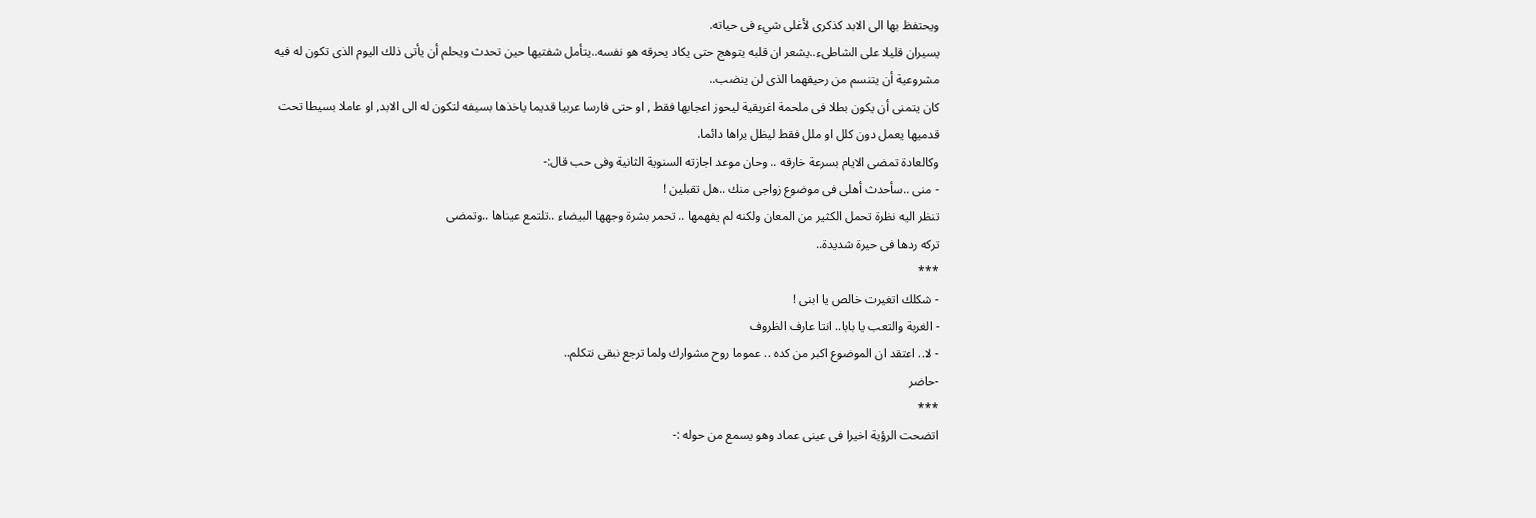ويحتفظ بها الى الابد كذكرى لأغلى شيء فى حياته.
يسيران قليلا على الشاطىء..يشعر ان قلبه يتوهج حتى يكاد يحرقه هو نفسه..يتأمل شفتيها حين تحدث ويحلم أن يأتى ذلك اليوم الذى تكون له فيه مشروعية أن يتنسم من رحيقهما الذى لن ينضب..
كان يتمنى أن يكون بطلا فى ملحمة اغريقية ليحوز اعجابها فقط , او حتى فارسا عربيا قديما ياخذها بسيفه لتكون له الى الابد, او عاملا بسيطا تحت قدميها يعمل دون كلل او ملل فقط ليظل يراها دائما.
وكالعادة تمضى الايام بسرعة خارقه .. وحان موعد اجازته السنوية الثانية وفى حب قال:-
- منى ..سأحدث أهلى فى موضوع زواجى منك ..هل تقبلين !
تنظر اليه نظرة تحمل الكثير من المعان ولكنه لم يفهمها .. تحمر بشرة وجهها البيضاء ..تلتمع عيناها ..وتمضى
تركه ردها فى حيرة شديدة..
***
- شكلك اتغيرت خالص يا ابنى !
- الغربة والتعب يا بابا.. انتا عارف الظروف
- لا.. اعتقد ان الموضوع اكبر من كده .. عموما روح مشوارك ولما ترجع نبقى نتكلم..
-حاضر
***
اتضحت الرؤية اخيرا فى عينى عماد وهو يسمع من حوله :-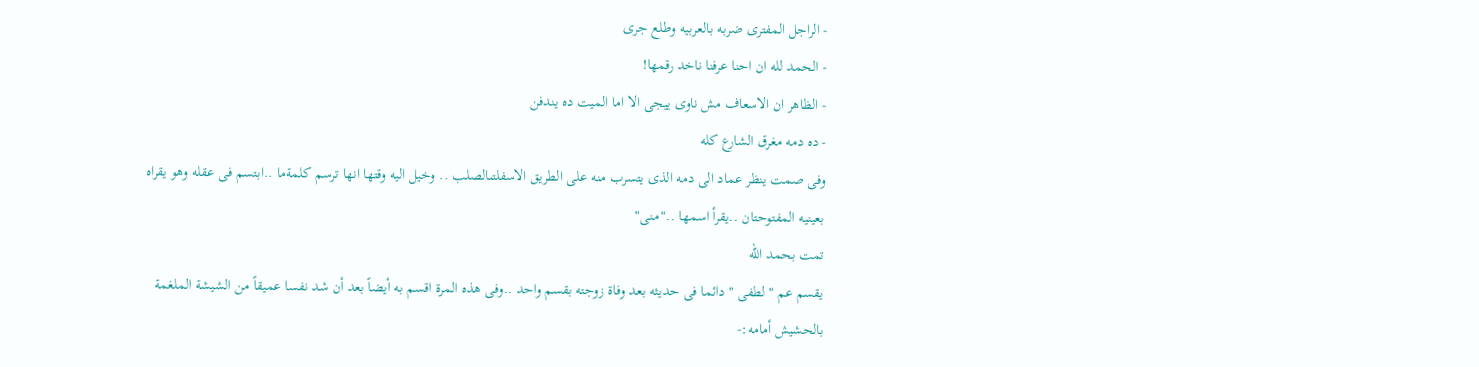- الراجل المفترى ضربه بالعربيه وطلع جرى
- الحمد لله ان احنا عرفنا ناخد رقمها!
- الظاهر ان الاسعاف مش ناوى ييجى الا اما الميت ده يندفن
- ده دمه مغرق الشارع كله
وفى صمت ينظر عماد الى دمه الذى يتسرب منه على الطريق الاسفلتىالصلب .. وخيل اليه وقتها انها ترسم كلمةما ..ابتسم فى عقله وهو يقراه بعينيه المفتوحتان ..يقرأ اسمها .."منى"
تمت بحمد الله
يقسم عم " لطفى " دائما فى حديثه بعد وفاة زوجته بقسم واحد ..وفى هذه المرة اقسم به أيضاً بعد أن شد نفسا عميقاً من الشيشة الملغمة بالحشيش أمامه:-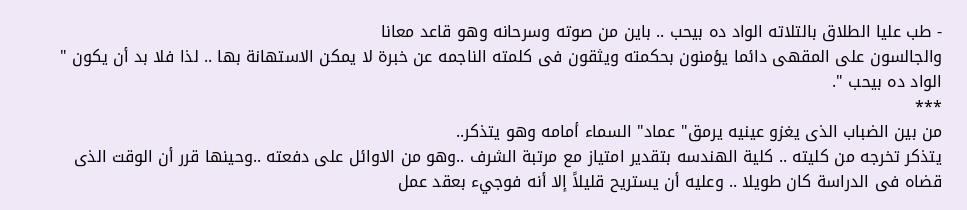- طب عليا الطلاق بالتلاته الواد ده بيحب .. باين من صوته وسرحانه وهو قاعد معانا
والجالسون على المقهى دائما يؤمنون بحكمته ويثقون فى كلمته الناجمه عن خبرة لا يمكن الاستهانة بها .. لذا فلا بد أن يكون " الواد ده بيحب ".
***
من بين الضباب الذى يغزو عينيه يرمق" عماد" السماء أمامه وهو يتذكر..
يتذكر تخرجه من كليته .. كلية الهندسه بتقدير امتياز مع مرتبة الشرف ..وهو من الاوائل على دفعته ..وحينها قرر أن الوقت الذى قضاه فى الدراسة كان طويلا .. وعليه أن يستريح قليلاً إلا أنه فوجيء بعقد عمل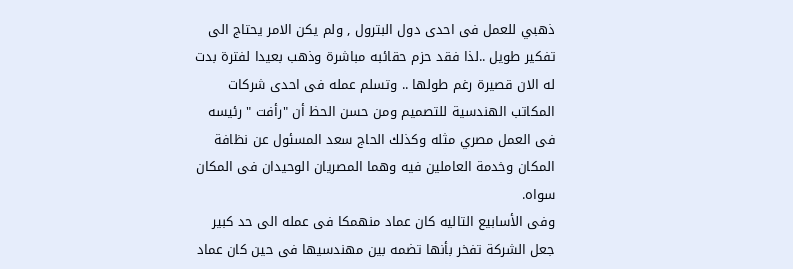ذهبي للعمل فى احدى دول البترول , ولم يكن الامر يحتاج الى تفكير طويل ..لذا فقد حزم حقائبه مباشرة وذهب بعيدا لفترة بدت له الان قصيرة رغم طولها .. وتسلم عمله فى احدى شركات المكاتب الهندسية للتصميم ومن حسن الحظ أن "رأفت " رئيسه فى العمل مصري مثله وكذلك الحاج سعد المسئول عن نظافة المكان وخدمة العاملين فيه وهما المصريان الوحيدان فى المكان سواه.
وفى الأسابيع التاليه كان عماد منهمكا فى عمله الى حد كبير جعل الشركة تفخر بأنها تضمه بين مهندسيها فى حين كان عماد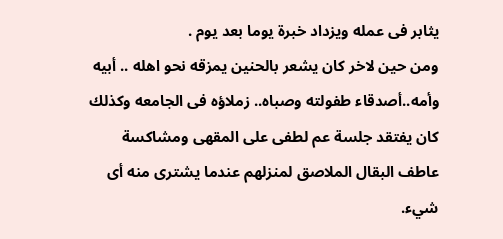يثابر فى عمله ويزداد خبرة يوما بعد يوم .
ومن حين لاخر كان يشعر بالحنين يمزقه نحو اهله .. أبيه وأمه..أصدقاء طفولته وصباه.. زملاؤه فى الجامعه وكذلك كان يفتقد جلسة عم لطفى على المقهى ومشاكسة عاطف البقال الملاصق لمنزلهم عندما يشترى منه أى شيء.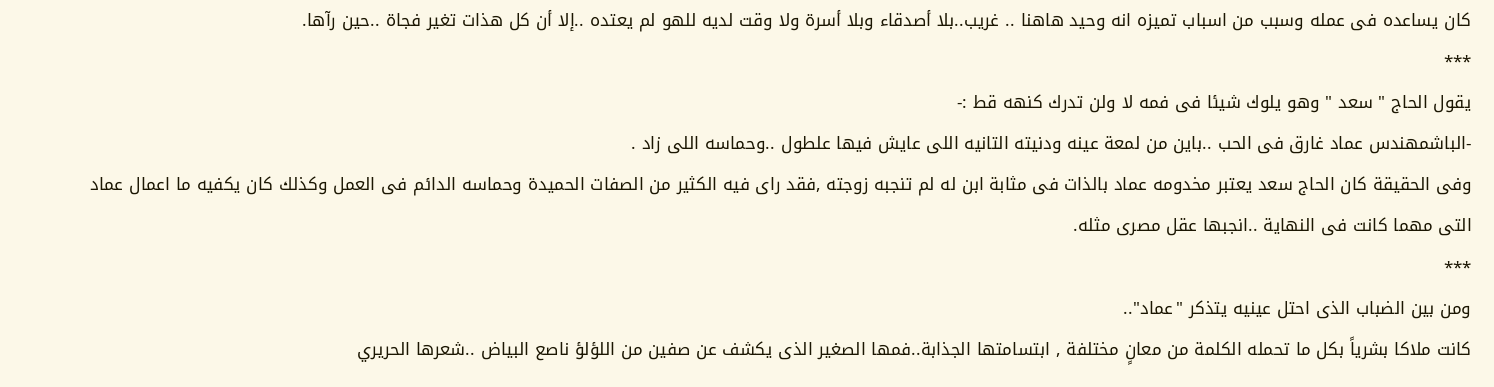كان يساعده فى عمله وسبب من اسباب تميزه انه وحيد هاهنا .. غريب..بلا أصدقاء وبلا أسرة ولا وقت لديه للهو لم يعتده ..إلا أن كل هذات تغير فجاة ..حين رآها.
***
يقول الحاج " سعد " وهو يلوك شيئا فى فمه لا ولن تدرك كنهه قط :-
-الباشمهندس عماد غارق فى الحب ..باين من لمعة عينه ودنيته التانيه اللى عايش فيها علطول ..وحماسه اللى زاد .
وفى الحقيقة كان الحاج سعد يعتبر مخدومه عماد بالذات فى مثابة ابن له لم تنجبه زوجته ,فقد راى فيه الكثير من الصفات الحميدة وحماسه الدائم فى العمل وكذلك كان يكفيه ما اعمال عماد التى مهما كانت فى النهاية ..انجبها عقل مصرى مثله.
***
ومن بين الضباب الذى احتل عينيه يتذكر "عماد"..
كانت ملاكا بشرياً بكل ما تحمله الكلمة من معانٍ مختلفة , ابتسامتها الجذابة..فمها الصغير الذى يكشف عن صفين من اللؤلؤ ناصع البياض ..شعرها الحريري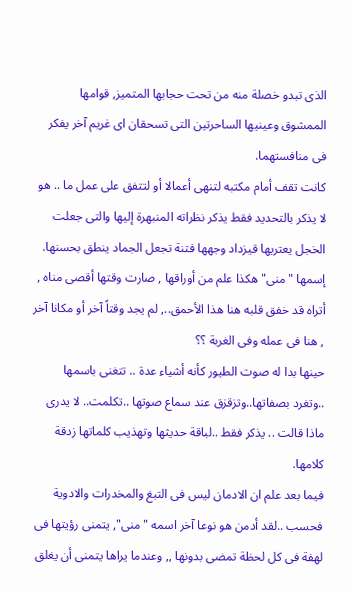الذى تبدو خصلة منه من تحت حجابها المتميز, قوامها الممشوق وعينيها الساحرتين التى تسحقان اى غريم آخر يفكر فى منافستهما.
كانت تقف أمام مكتبه لتنهى أعمالا أو لتتفق على عمل ما .. هو لا يذكر بالتحديد فقط يذكر نظراته المنبهرة إليها والتى جعلت الخجل يعتريها قيزداد وجهها فتنة تجعل الجماد ينطق بحسنها.
إسمها "منى" هكذا علم من أوراقها , صارت وقتها أقصى مناه , أتراه قد خفق قلبه هنا هذا الأحمق.., لم يجد وقتاً آخر أو مكانا آخر , هنا فى عمله وفى الغربة ؟؟
حينها بدا له صوت الطيور كأنه أشياء عدة .. تتغنى باسمها ..وتغرد بصفاتها..وتزقزق عند سماع صوتها ..تكلمت.. لا يدرى ماذا قالت .. يذكر فقط ..لباقة حديثها وتهذيب كلماتها زدقة كلامها.
فيما بعد علم ان الادمان ليس فى التبغ والمخدرات والادوية فحسب ..لقد أدمن هو نوعا آخر اسمه "منى", يتمنى رؤيتها فى لهفة فى كل لحظة تمضى بدونها ,, وعندما يراها يتمنى أن يغلق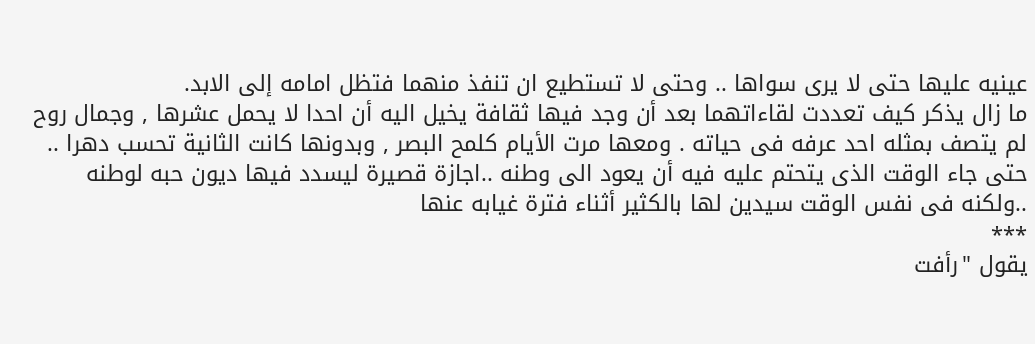عينيه عليها حتى لا يرى سواها .. وحتى لا تستطيع ان تنفذ منهما فتظل امامه إلى الابد.
ما زال يذكر كيف تعددت لقاءاتهما بعد أن وجد فيها ثقافة يخيل اليه أن احدا لا يحمل عشرها , وجمال روح لم يتصف بمثله احد عرفه فى حياته . ومعها مرت الأيام كلمح البصر , وبدونها كانت الثانية تحسب دهرا .. حتى جاء الوقت الذى يتحتم عليه فيه أن يعود الى وطنه ..اجازة قصيرة ليسدد فيها ديون حبه لوطنه ..ولكنه فى نفس الوقت سيدين لها بالكثير أثناء فترة غيابه عنها
***
يقول "رأفت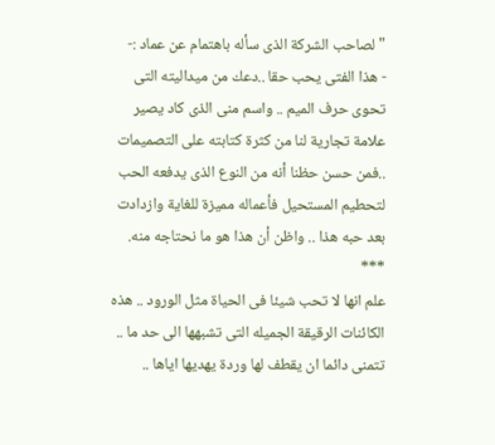" لصاحب الشركة الذى سأله باهتمام عن عماد :-
- هذا الفتى يحب حقا ..دعك من ميداليته التى تحوى حرف الميم .. واسم منى الذى كاد يصير علامة تجارية لنا من كثرة كتابته على التصميمات ..فمن حسن حظنا أنه من النوع الذى يدفعه الحب لتحطيم المستحيل فأعماله مميزة للغاية وازدادت بعد حبه هذا .. واظن أن هذا هو ما نحتاجه منه.
***
علم انها لا تحب شيئا فى الحياة مثل الورود .. هذه الكائنات الرقيقة الجميله التى تشبهها الى حد ما .. تتمنى دائما ان يقطف لها وردة يهديها اياها ..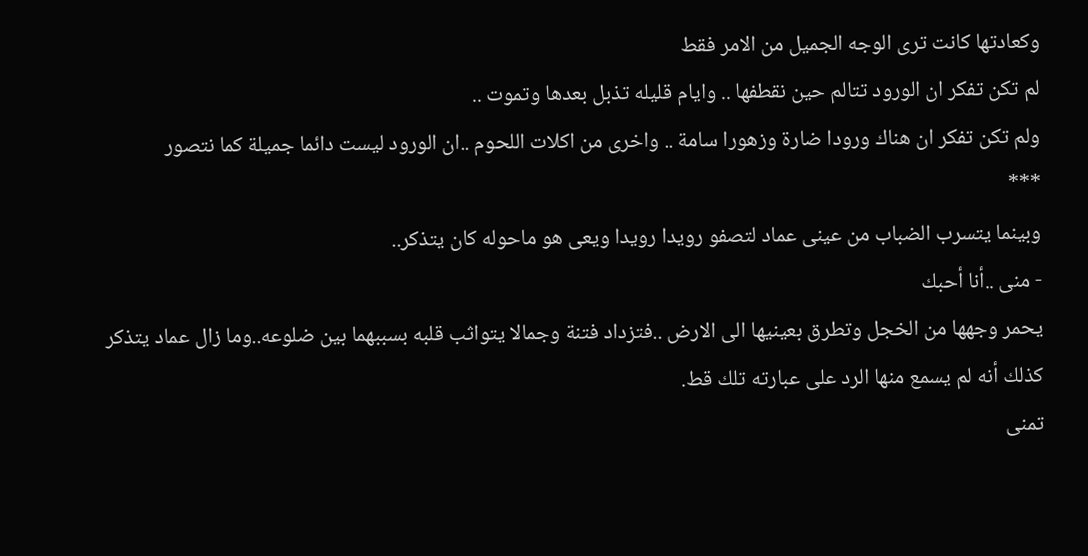وكعادتها كانت ترى الوجه الجميل من الامر فقط
لم تكن تفكر ان الورود تتالم حين نقطفها .. وايام قليله تذبل بعدها وتموت ..
ولم تكن تفكر ان هناك ورودا ضارة وزهورا سامة .. واخرى من اكلات اللحوم ..ان الورود ليست دائما جميلة كما نتصور
***
وبينما يتسرب الضباب من عينى عماد لتصفو رويدا رويدا ويعى هو ماحوله كان يتذكر..
- منى ..أنا أحبك
يحمر وجهها من الخجل وتطرق بعينيها الى الارض ..فتزداد فتنة وجمالا يتواثب قلبه بسببهما بين ضلوعه..وما زال عماد يتذكر كذلك أنه لم يسمع منها الرد على عبارته تلك قط.
تمنى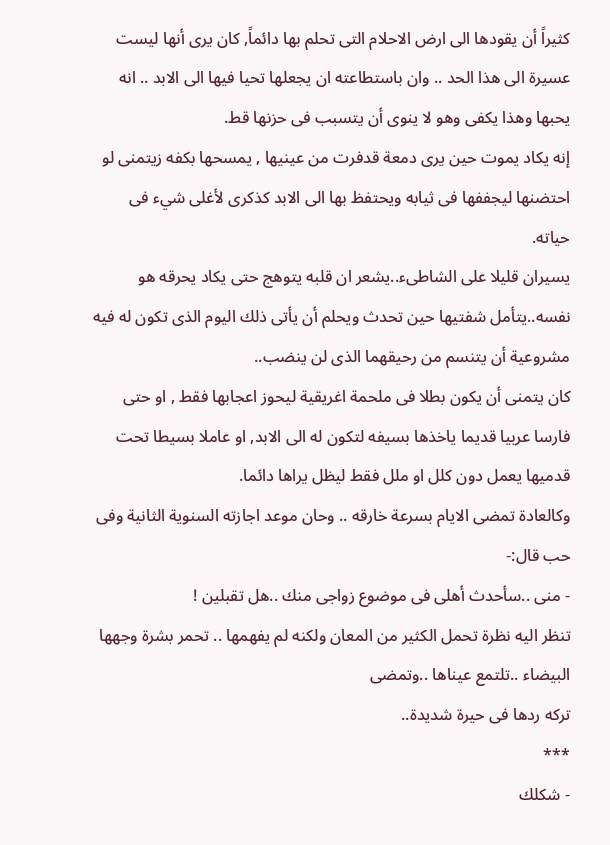كثيراً أن يقودها الى ارض الاحلام التى تحلم بها دائماً, كان يرى أنها ليست عسيرة الى هذا الحد .. وان باستطاعته ان يجعلها تحيا فيها الى الابد .. انه يحبها وهذا يكفى وهو لا ينوى أن يتسبب فى حزنها قط.
إنه يكاد يموت حين يرى دمعة قدفرت من عينيها , يمسحها بكفه زيتمنى لو احتضنها ليجففها فى ثيابه ويحتفظ بها الى الابد كذكرى لأغلى شيء فى حياته.
يسيران قليلا على الشاطىء..يشعر ان قلبه يتوهج حتى يكاد يحرقه هو نفسه..يتأمل شفتيها حين تحدث ويحلم أن يأتى ذلك اليوم الذى تكون له فيه مشروعية أن يتنسم من رحيقهما الذى لن ينضب..
كان يتمنى أن يكون بطلا فى ملحمة اغريقية ليحوز اعجابها فقط , او حتى فارسا عربيا قديما ياخذها بسيفه لتكون له الى الابد, او عاملا بسيطا تحت قدميها يعمل دون كلل او ملل فقط ليظل يراها دائما.
وكالعادة تمضى الايام بسرعة خارقه .. وحان موعد اجازته السنوية الثانية وفى حب قال:-
- منى ..سأحدث أهلى فى موضوع زواجى منك ..هل تقبلين !
تنظر اليه نظرة تحمل الكثير من المعان ولكنه لم يفهمها .. تحمر بشرة وجهها البيضاء ..تلتمع عيناها ..وتمضى
تركه ردها فى حيرة شديدة..
***
- شكلك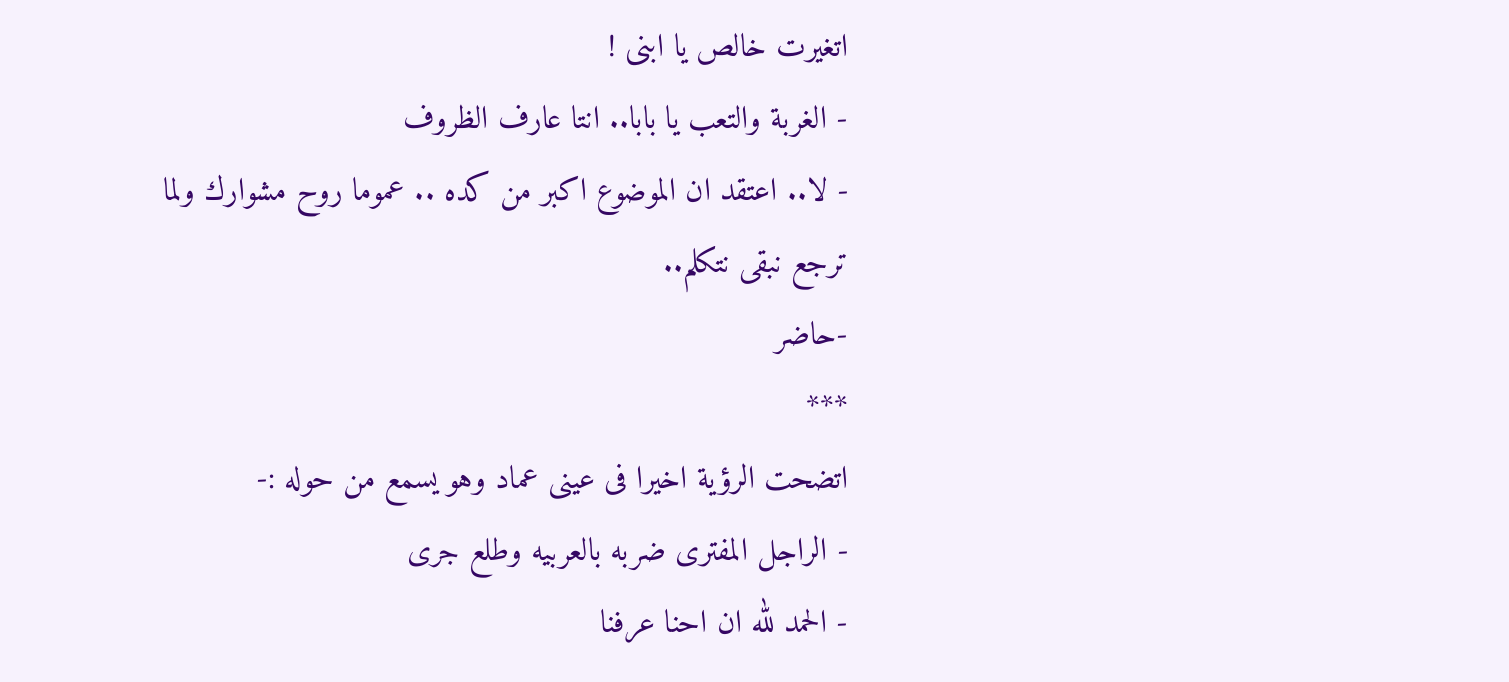اتغيرت خالص يا ابنى !
- الغربة والتعب يا بابا.. انتا عارف الظروف
- لا.. اعتقد ان الموضوع اكبر من كده .. عموما روح مشوارك ولما ترجع نبقى نتكلم..
-حاضر
***
اتضحت الرؤية اخيرا فى عينى عماد وهو يسمع من حوله :-
- الراجل المفترى ضربه بالعربيه وطلع جرى
- الحمد لله ان احنا عرفنا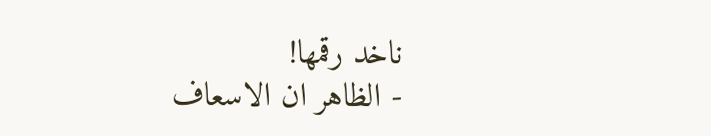ناخد رقمها!
- الظاهر ان الاسعاف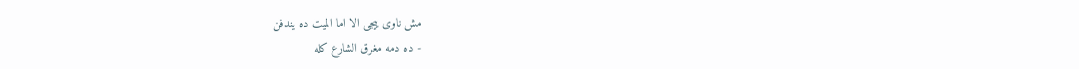مش ناوى ييجى الا اما الميت ده يندفن
- ده دمه مغرق الشارع كله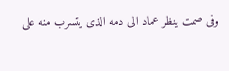وفى صمت ينظر عماد الى دمه الذى يتسرب منه على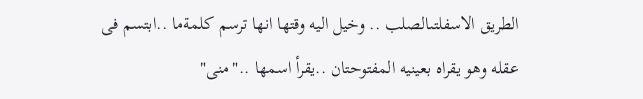الطريق الاسفلتىالصلب .. وخيل اليه وقتها انها ترسم كلمةما ..ابتسم فى عقله وهو يقراه بعينيه المفتوحتان ..يقرأ اسمها .."منى"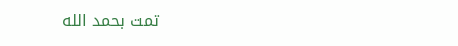تمت بحمد الله